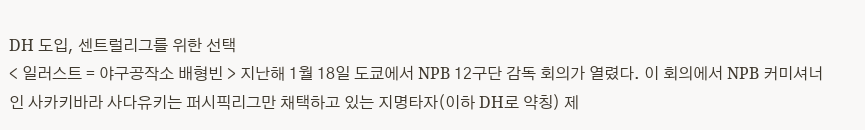DH 도입, 센트럴리그를 위한 선택
< 일러스트 = 야구공작소 배형빈 > 지난해 1월 18일 도쿄에서 NPB 12구단 감독 회의가 열렸다. 이 회의에서 NPB 커미셔너인 사카키바라 사다유키는 퍼시픽리그만 채택하고 있는 지명타자(이하 DH로 약칭) 제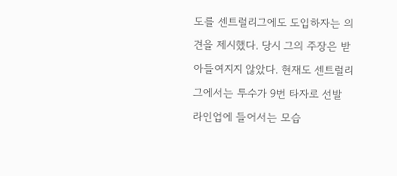도를 센트럴리그에도 도입하자는 의견을 제시했다. 당시 그의 주장은 받아들여지지 않았다. 현재도 센트럴리그에서는 투수가 9번 타자로 선발 라인업에 들어서는 모습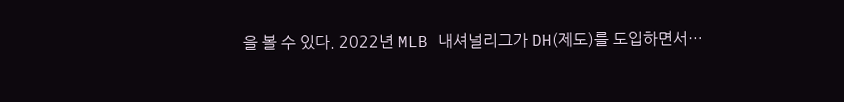을 볼 수 있다. 2022년 MLB 내셔널리그가 DH(제도)를 도입하면서…